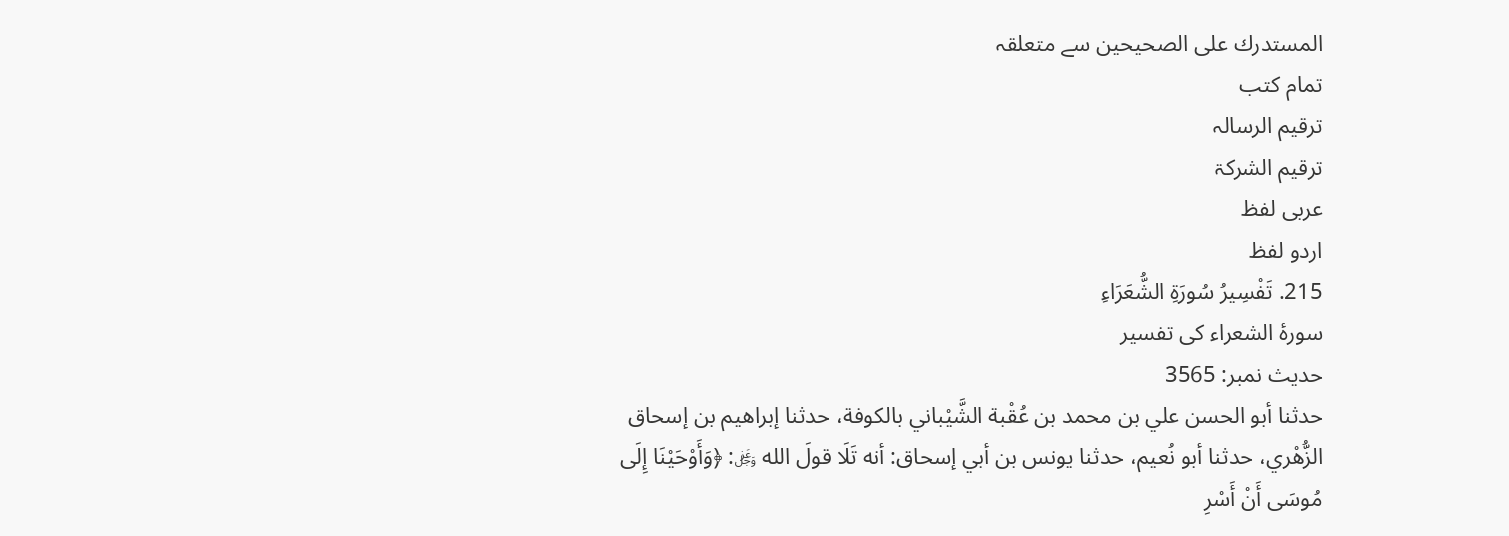المستدرك على الصحيحين سے متعلقہ
تمام کتب
ترقیم الرسالہ
ترقيم الشرکۃ
عربی لفظ
اردو لفظ
215. تَفْسِيرُ سُورَةِ الشُّعَرَاءِ
سورۂ الشعراء کی تفسیر
حدیث نمبر: 3565
حدثنا أبو الحسن علي بن محمد بن عُقْبة الشَّيْباني بالكوفة، حدثنا إبراهيم بن إسحاق الزُّهْري، حدثنا أبو نُعيم، حدثنا يونس بن أبي إسحاق: أنه تَلَا قولَ الله ﷿: ﴿وَأَوْحَيْنَا إِلَى مُوسَى أَنْ أَسْرِ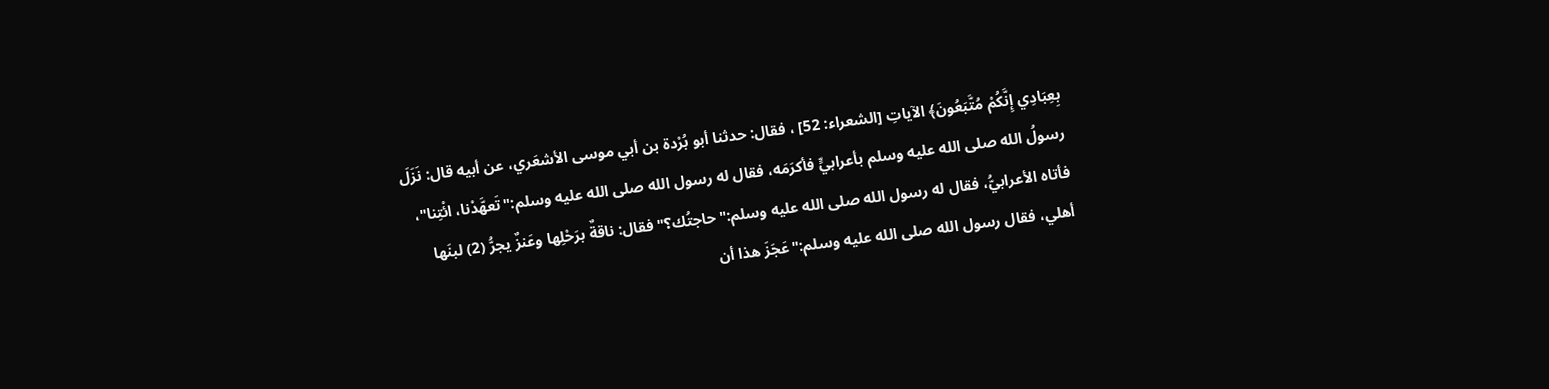بِعِبَادِي إِنَّكُمْ مُتَّبَعُونَ﴾ الآياتِ [الشعراء: 52] ، فقال: حدثنا أبو بُرْدة بن أبي موسى الأشعَري، عن أبيه قال: نَزَلَ رسولُ الله صلى الله عليه وسلم بأعرابيٍّ فأكرَمَه، فقال له رسول الله صلى الله عليه وسلم:"تَعهَّدْنا، ائْتِنا"، فأتاه الأعرابيُّ، فقال له رسول الله صلى الله عليه وسلم:"حاجتُك؟" فقال: ناقةٌ برَحْلِها وعَنزٌ يجرُّ (2) لبنَها أهلي، فقال رسول الله صلى الله عليه وسلم:"عَجَزَ هذا أن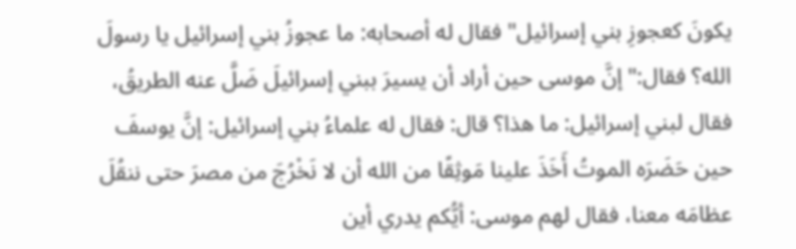يكونَ كعجوزِ بني إسرائيل" فقال له أصحابه: ما عجوزُ بني إسرائيل يا رسولَ الله؟ فقال:"إنَّ موسى حين أراد أن يسيرَ ببني إسرائيلَ ضَلَّ عنه الطريقُ، فقال لبني إسرائيل: ما هذا؟ قال: فقال له علماءُ بني إسرائيل: إنَّ يوسفَ حين حَضَرَه الموتُ أَخَذَ علينا مَوثِقًا من الله أن لا نَخْرُجَ من مصرَ حتى ننقُلَ عظامَه معنا، فقال لهم موسى: أيُّكم يدري أين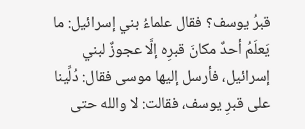قبرُ يوسف؟ فقال علماءُ بني إسرائيل: ما يَعلَمُ أحدٌ مكانَ قبرِه إلَّا عجوزٌ لبني إسرائيل، فأرسل إليها موسى فقال: دُلِّينا على قبرِ يوسف، فقالت: لا والله حتى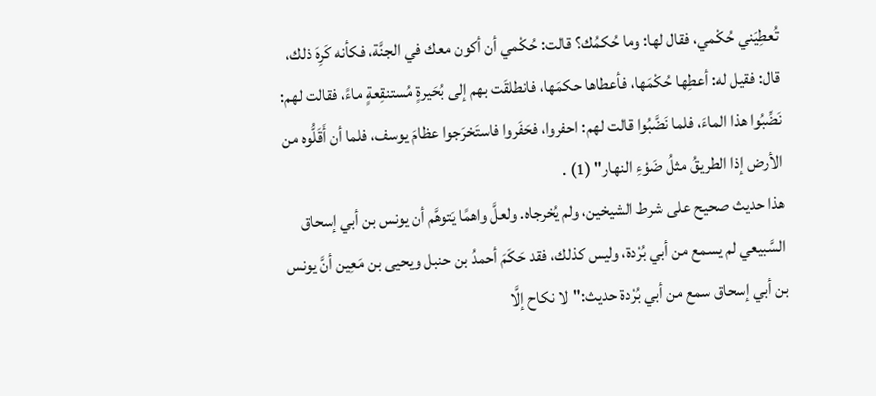تُعطِيَني حُكْمي، فقال لها: وما حُكمُك؟ قالت: حُكْمي أن أكون معك في الجنَّة، فكأنه كَرِهَ ذلك، قال: فقيل له: أعطِها حُكْمَها، فأعطاها حكمَها، فانطلقَت بهم إلى بُحَيرةٍ مُستنقِعةٍ ماءً، فقالت لهم: نَضِّبُوا هذا الماءَ، فلما نَضَّبُوا قالت لهم: احفروا، فحَفَروا فاستَخرَجوا عظامَ يوسف، فلما أن أَقَلُّوه من الأرض إذا الطريقُ مثلُ ضَوْءِ النهار" (1) .
هذا حديث صحيح على شرط الشيخين، ولم يُخرجاه. ولعلَّ واهمًا يَتوهَّم أن يونس بن أبي إسحاق السَّبيعي لم يسمع من أبي بُرْدة، وليس كذلك، فقد حَكَمَ أحمدُ بن حنبل ويحيى بن مَعِين أنَّ يونس بن أبي إسحاق سمع من أبي بُرْدة حديث:"لا نكاح إلَّا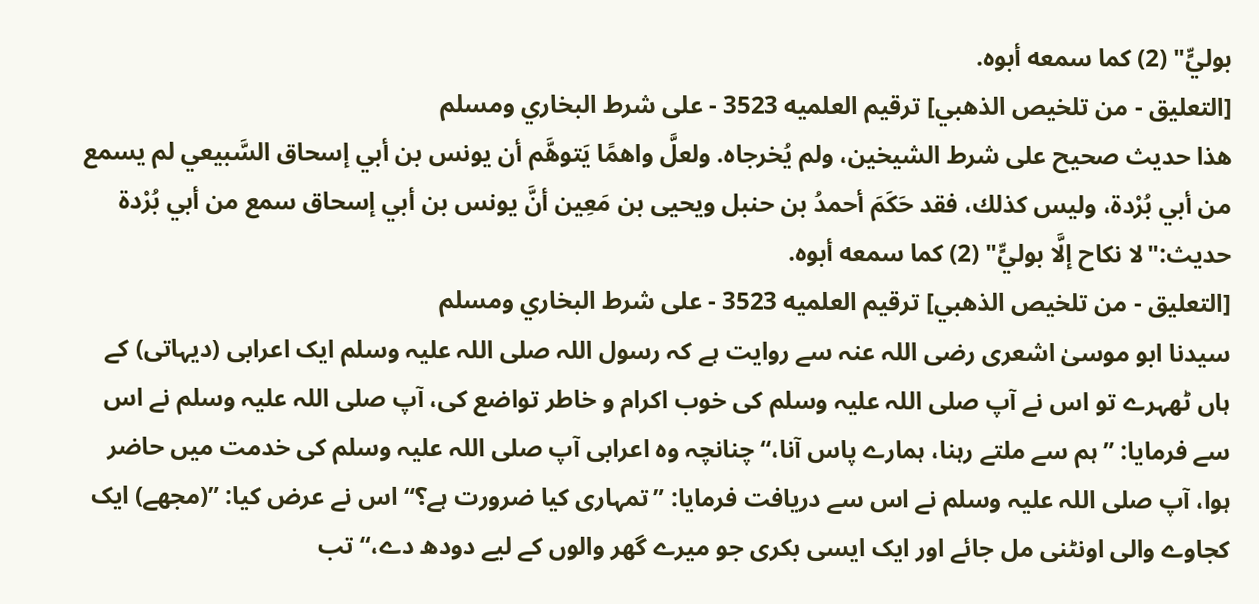بوليٍّ" (2) كما سمعه أبوه.
[التعليق - من تلخيص الذهبي] ترقيم العلميه 3523 - على شرط البخاري ومسلم
هذا حديث صحيح على شرط الشيخين، ولم يُخرجاه. ولعلَّ واهمًا يَتوهَّم أن يونس بن أبي إسحاق السَّبيعي لم يسمع من أبي بُرْدة، وليس كذلك، فقد حَكَمَ أحمدُ بن حنبل ويحيى بن مَعِين أنَّ يونس بن أبي إسحاق سمع من أبي بُرْدة حديث:"لا نكاح إلَّا بوليٍّ" (2) كما سمعه أبوه.
[التعليق - من تلخيص الذهبي] ترقيم العلميه 3523 - على شرط البخاري ومسلم
سیدنا ابو موسیٰ اشعری رضی اللہ عنہ سے روایت ہے کہ رسول اللہ صلی اللہ علیہ وسلم ایک اعرابی (دیہاتی) کے ہاں ٹھہرے تو اس نے آپ صلی اللہ علیہ وسلم کی خوب اکرام و خاطر تواضع کی، آپ صلی اللہ علیہ وسلم نے اس سے فرمایا: ”ہم سے ملتے رہنا، ہمارے پاس آنا،“ چنانچہ وہ اعرابی آپ صلی اللہ علیہ وسلم کی خدمت میں حاضر ہوا، آپ صلی اللہ علیہ وسلم نے اس سے دریافت فرمایا: ”تمہاری کیا ضرورت ہے؟“ اس نے عرض کیا: ”(مجھے) ایک کجاوے والی اونٹنی مل جائے اور ایک ایسی بکری جو میرے گھر والوں کے لیے دودھ دے،“ تب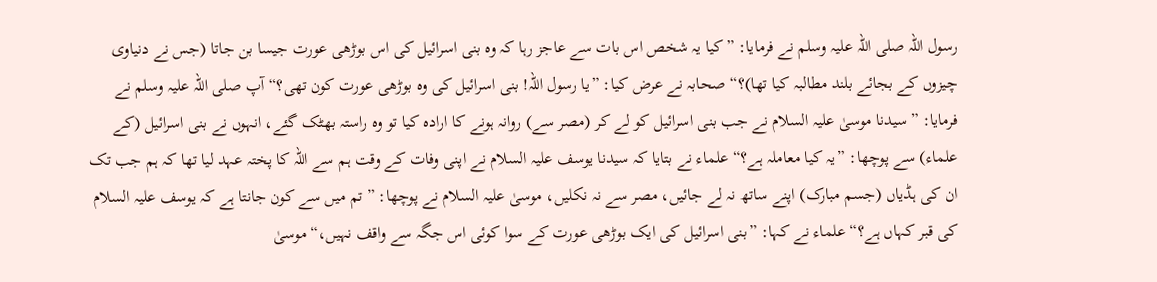رسول اللہ صلی اللہ علیہ وسلم نے فرمایا: ”کیا یہ شخص اس بات سے عاجز رہا کہ وہ بنی اسرائیل کی اس بوڑھی عورت جیسا بن جاتا (جس نے دنیاوی چیزوں کے بجائے بلند مطالبہ کیا تھا)؟“ صحابہ نے عرض کیا: ”یا رسول اللہ! بنی اسرائیل کی وہ بوڑھی عورت کون تھی؟“ آپ صلی اللہ علیہ وسلم نے فرمایا: ”سیدنا موسیٰ علیہ السلام نے جب بنی اسرائیل کو لے کر (مصر سے) روانہ ہونے کا ارادہ کیا تو وہ راستہ بھٹک گئے، انہوں نے بنی اسرائیل (کے علماء) سے پوچھا: ”یہ کیا معاملہ ہے؟“ علماء نے بتایا کہ سیدنا یوسف علیہ السلام نے اپنی وفات کے وقت ہم سے اللہ کا پختہ عہد لیا تھا کہ ہم جب تک ان کی ہڈیاں (جسم مبارک) اپنے ساتھ نہ لے جائیں، مصر سے نہ نکلیں، موسیٰ علیہ السلام نے پوچھا: ”تم میں سے کون جانتا ہے کہ یوسف علیہ السلام کی قبر کہاں ہے؟“ علماء نے کہا: ”بنی اسرائیل کی ایک بوڑھی عورت کے سوا کوئی اس جگہ سے واقف نہیں،“ موسیٰ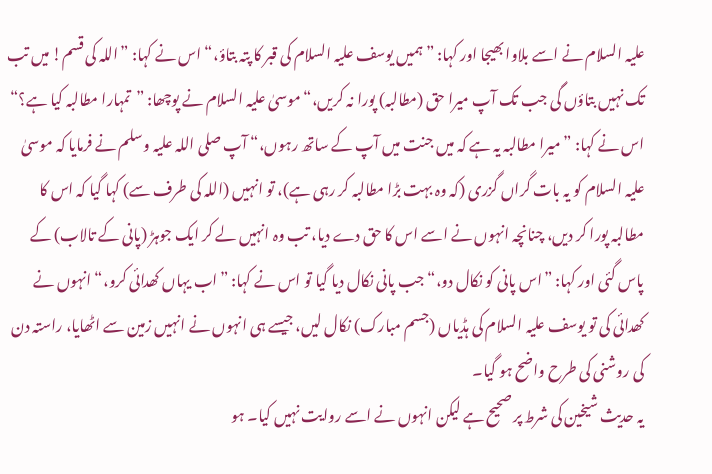علیہ السلام نے اسے بلاوا بھیجا اور کہا: ”ہمیں یوسف علیہ السلام کی قبر کا پتہ بتاؤ،“ اس نے کہا: ”اللہ کی قسم! میں تب تک نہیں بتاؤں گی جب تک آپ میرا حق (مطالبہ) پورا نہ کریں،“ موسیٰ علیہ السلام نے پوچھا: ”تمہارا مطالبہ کیا ہے؟“ اس نے کہا: ”میرا مطالبہ یہ ہے کہ میں جنت میں آپ کے ساتھ رہوں،“ آپ صلی اللہ علیہ وسلم نے فرمایا کہ موسیٰ علیہ السلام کو یہ بات گراں گزری (کہ وہ بہت بڑا مطالبہ کر رہی ہے)، تو انہیں (اللہ کی طرف سے) کہا گیا کہ اس کا مطالبہ پورا کر دیں، چنانچہ انہوں نے اسے اس کا حق دے دیا، تب وہ انہیں لے کر ایک جوہڑ (پانی کے تالاب) کے پاس گئی اور کہا: ”اس پانی کو نکال دو،“ جب پانی نکال دیا گیا تو اس نے کہا: ”اب یہاں کھدائی کرو،“ انہوں نے کھدائی کی تو یوسف علیہ السلام کی ہڈیاں (جسم مبارک) نکال لیں، جیسے ہی انہوں نے انہیں زمین سے اٹھایا، راستہ دن کی روشنی کی طرح واضح ہو گیا۔
یہ حدیث شیخین کی شرط پر صحیح ہے لیکن انہوں نے اسے روایت نہیں کیا۔ ہو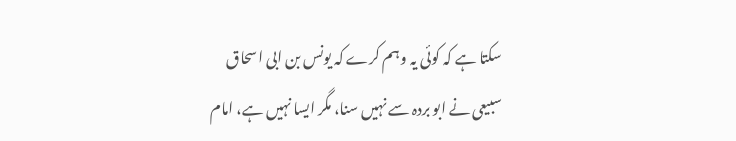سکتا ہے کہ کوئی یہ وہم کرے کہ یونس بن ابی اسحاق سبیعی نے ابو بردہ سے نہیں سنا، مگر ایسا نہیں ہے، امام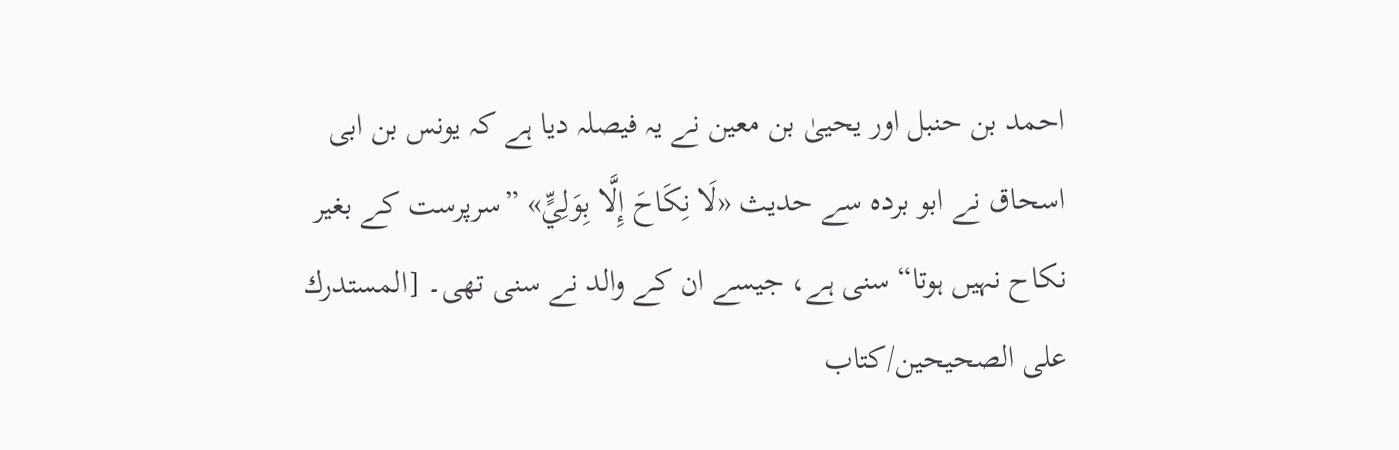احمد بن حنبل اور یحییٰ بن معین نے یہ فیصلہ دیا ہے کہ یونس بن ابی اسحاق نے ابو بردہ سے حدیث «لَا نِكَاحَ إِلَّا بِوَلِيٍّ» ”سرپرست کے بغیر نکاح نہیں ہوتا“ سنی ہے، جیسے ان کے والد نے سنی تھی۔ [المستدرك على الصحيحين/كتاب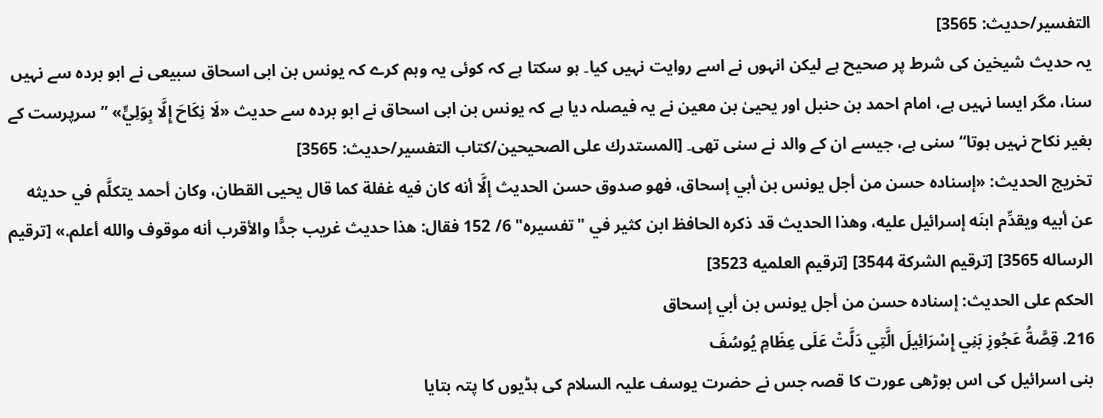التفسير/حدیث: 3565]
یہ حدیث شیخین کی شرط پر صحیح ہے لیکن انہوں نے اسے روایت نہیں کیا۔ ہو سکتا ہے کہ کوئی یہ وہم کرے کہ یونس بن ابی اسحاق سبیعی نے ابو بردہ سے نہیں سنا، مگر ایسا نہیں ہے، امام احمد بن حنبل اور یحییٰ بن معین نے یہ فیصلہ دیا ہے کہ یونس بن ابی اسحاق نے ابو بردہ سے حدیث «لَا نِكَاحَ إِلَّا بِوَلِيٍّ» ”سرپرست کے بغیر نکاح نہیں ہوتا“ سنی ہے، جیسے ان کے والد نے سنی تھی۔ [المستدرك على الصحيحين/كتاب التفسير/حدیث: 3565]
تخریج الحدیث: «إسناده حسن من أجل يونس بن أبي إسحاق، فهو صدوق حسن الحديث إلَّا أنه كان فيه غفلة كما قال يحيى القطان، وكان أحمد يتكلَّم في حديثه عن أبيه ويقدِّم ابنَه إسرائيل عليه، وهذا الحديث قد ذكره الحافظ ابن كثير في "تفسيره" 6/ 152 فقال: هذا حديث غريب جدًّا والأقرب أنه موقوف والله أعلم.» [ترقيم الرساله 3565] [ترقيم الشركة 3544] [ترقيم العلميه 3523]
الحكم على الحديث: إسناده حسن من أجل يونس بن أبي إسحاق
216. قِصَّةُ عَجُوزِ بَنِي إِسْرَائِيلَ الَّتِي دَلَّتْ عَلَى عِظَامِ يُوسُفَ
بنی اسرائیل کی اس بوڑھی عورت کا قصہ جس نے حضرت یوسف علیہ السلام کی ہڈیوں کا پتہ بتایا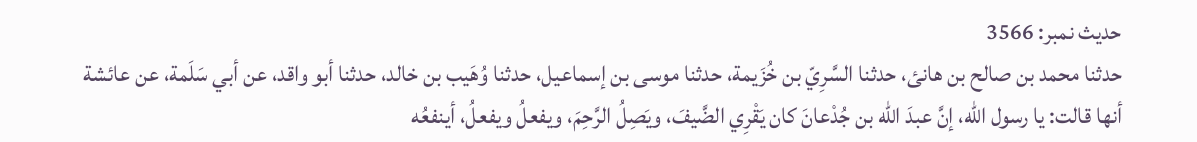حدیث نمبر: 3566
حدثنا محمد بن صالح بن هانئ، حدثنا السَّرِيّ بن خُزَيمة، حدثنا موسى بن إسماعيل، حدثنا وُهَيب بن خالد، حدثنا أبو واقد، عن أبي سَلَمة، عن عائشة أنها قالت: يا رسول الله، إنَّ عبدَ الله بن جُدْعانَ كان يَقْرِي الضَّيفَ، ويَصِلُ الرَّحِمَ، ويفعلُ ويفعلُ، أينفعُه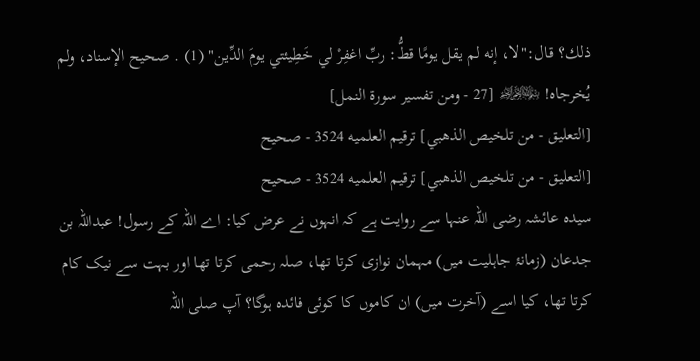ذلك؟ قال:"لا، إنه لم يقل يومًا قطُّ: ربِّ اغفِرْ لي خَطِيئتي يومَ الدِّين" (1) . صحيح الإسناد، ولم يُخرجاه! ﷽ [27 - ومن تفسير سورة النمل]
[التعليق - من تلخيص الذهبي] ترقيم العلميه 3524 - صحيح
[التعليق - من تلخيص الذهبي] ترقيم العلميه 3524 - صحيح
سیدہ عائشہ رضی اللہ عنہا سے روایت ہے کہ انہوں نے عرض کیا: اے اللہ کے رسول! عبداللہ بن جدعان (زمانۂ جاہلیت میں) مہمان نوازی کرتا تھا، صلہ رحمی کرتا تھا اور بہت سے نیک کام کرتا تھا، کیا اسے (آخرت میں) ان کاموں کا کوئی فائدہ ہوگا؟ آپ صلی اللہ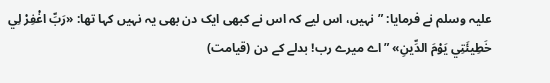علیہ وسلم نے فرمایا: ”نہیں، اس لیے کہ اس نے کبھی ایک دن بھی یہ نہیں کہا تھا: «رَبِّ اغْفِرْ لِي خَطِيئَتِي يَوْمَ الدِّينِ» ”اے میرے رب! بدلے کے دن (قیامت)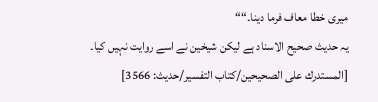میری خطا معاف فرما دینا۔““
یہ حدیث صحیح الاسناد ہے لیکن شیخین نے اسے روایت نہیں کیا۔ [المستدرك على الصحيحين/كتاب التفسير/حدیث: 3566]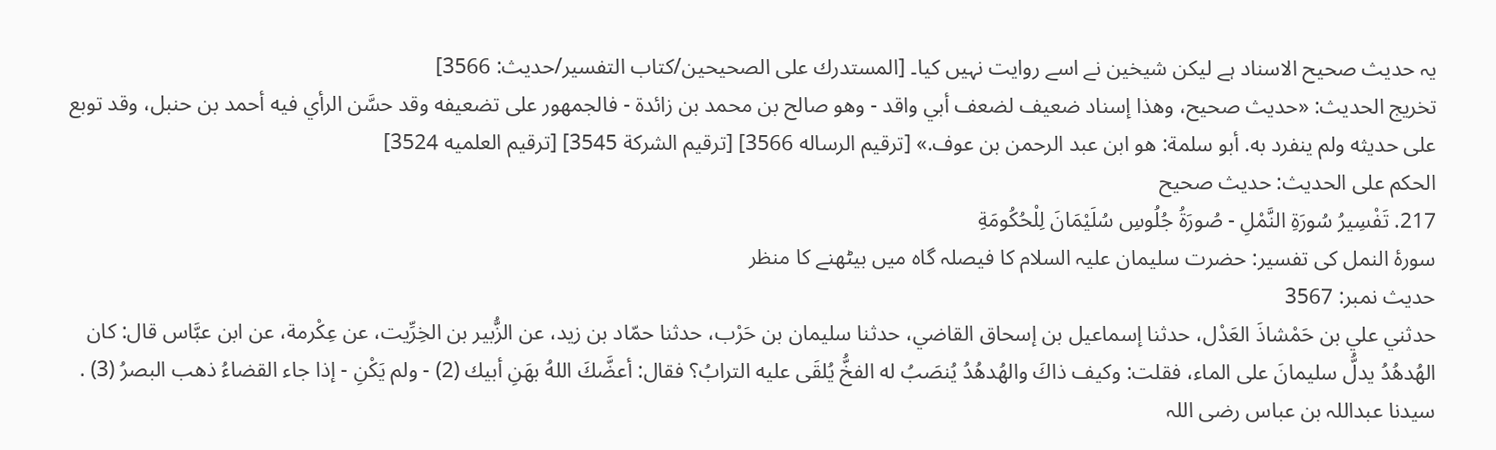یہ حدیث صحیح الاسناد ہے لیکن شیخین نے اسے روایت نہیں کیا۔ [المستدرك على الصحيحين/كتاب التفسير/حدیث: 3566]
تخریج الحدیث: «حديث صحيح، وهذا إسناد ضعيف لضعف أبي واقد - وهو صالح بن محمد بن زائدة - فالجمهور على تضعيفه وقد حسَّن الرأي فيه أحمد بن حنبل، وقد توبع على حديثه ولم ينفرد به. أبو سلمة: هو ابن عبد الرحمن بن عوف.» [ترقيم الرساله 3566] [ترقيم الشركة 3545] [ترقيم العلميه 3524]
الحكم على الحديث: حديث صحيح
217. تَفْسِيرُ سُورَةِ النَّمْلِ - صُورَةُ جُلُوسِ سُلَيْمَانَ لِلْحُكُومَةِ
سورۂ النمل کی تفسیر: حضرت سلیمان علیہ السلام کا فیصلہ گاہ میں بیٹھنے کا منظر
حدیث نمبر: 3567
حدثني علي بن حَمْشاذَ العَدْل، حدثنا إسماعيل بن إسحاق القاضي، حدثنا سليمان بن حَرْب، حدثنا حمّاد بن زيد، عن الزُّبير بن الخِرِّيت، عن عِكْرمة، عن ابن عبَّاس قال: كان الهُدهُدُ يدلُّ سليمانَ على الماء، فقلت: وكيف ذاكَ والهُدهُدُ يُنصَبُ له الفخُّ يُلقَى عليه الترابُ؟ فقال: أعضَّكَ اللهُ بهَنِ أبيك (2) - ولم يَكْنِ - إذا جاء القضاءُ ذهب البصرُ (3) .
سیدنا عبداللہ بن عباس رضی اللہ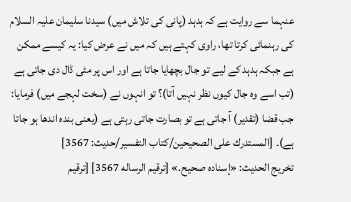عنہما سے روایت ہے کہ ہدہد (پانی کی تلاش میں) سیدنا سلیمان علیہ السلام کی رہنمائی کرتا تھا، راوی کہتے ہیں کہ میں نے عرض کیا: یہ کیسے ممکن ہے جبکہ ہدہد کے لیے تو جال بچھایا جاتا ہے اور اس پر مٹی ڈال دی جاتی ہے (تب اسے وہ جال کیوں نظر نہیں آتا)؟ تو انہوں نے (سخت لہجے میں) فرمایا: جب قضا (تقدیر) آ جاتی ہے تو بصارت جاتی رہتی ہے (یعنی بندہ اندھا ہو جاتا ہے)۔ [المستدرك على الصحيحين/كتاب التفسير/حدیث: 3567]
تخریج الحدیث: «إسناده صحيح.» [ترقيم الرساله 3567] [ترقيم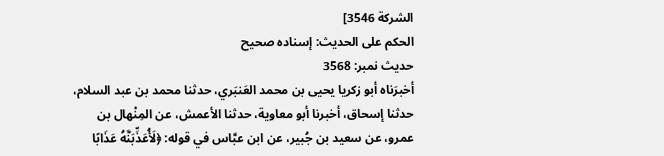الشركة 3546]
الحكم على الحديث: إسناده صحيح
حدیث نمبر: 3568
أخبرَناه أبو زكريا يحيى بن محمد العَنبَري، حدثنا محمد بن عبد السلام، حدثنا إسحاق، أخبرنا أبو معاوية، حدثنا الأعمش، عن المِنْهال بن عمرو، عن سعيد بن جُبير، عن ابن عبَّاس في قوله: ﴿لَأُعَذِّبَنَّهُ عَذَابًا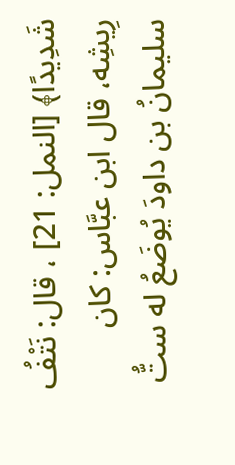شَدِيدًا﴾ [النمل: 21] ، قال: نَتْفُ رِيشِه، قال ابن عبَّاس: كان سليمانُ بن داودَ يُوضَعُ له ستُّ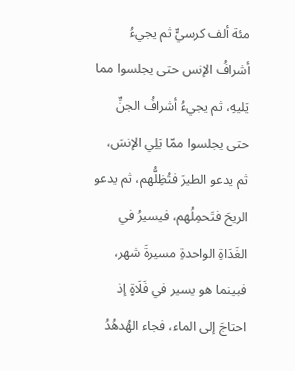مئة ألف كرسيٍّ ثم يجيءُ أشرافُ الإنس حتى يجلسوا مما يَليهِ، ثم يجيءُ أشرافُ الجنِّ حتى يجلسوا ممّا يَلِي الإنسَ، ثم يدعو الطيرَ فتُظِلُّهم، ثم يدعو الريحَ فتَحمِلُهم، فيسيرُ في الغَدَاةِ الواحدةِ مسيرةَ شهر، فبينما هو يسير في فَلَاةٍ إذ احتاجَ إلى الماء، فجاء الهُدهُدُ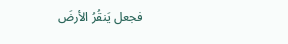فجعل يَنقُرُ الأرضَ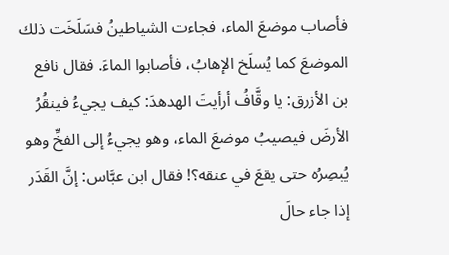فأصاب موضعَ الماء، فجاءت الشياطينُ فسَلَخَت ذلك الموضعَ كما يُسلَخ الإهابُ، فأصابوا الماءَ. فقال نافع بن الأزرق: يا وقَّافُ أرأيتَ الهدهدَ: كيف يجيءُ فينقُرُ الأرضَ فيصيبُ موضعَ الماء، وهو يجيءُ إلى الفخِّ وهو يُبصِرُه حتى يقعَ في عنقه؟! فقال ابن عبَّاس: إنَّ القَدَر إذا جاء حالَ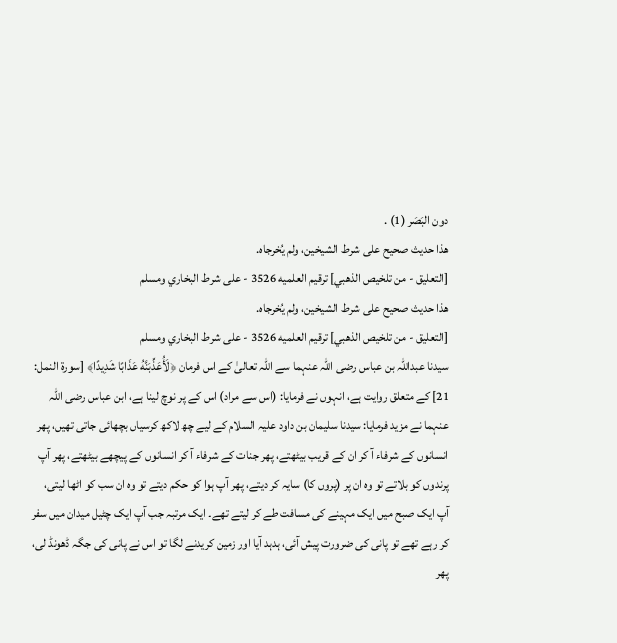دون البَصَر (1) .
هذا حديث صحيح على شرط الشيخين، ولم يُخرجاه.
[التعليق - من تلخيص الذهبي] ترقيم العلميه 3526 - على شرط البخاري ومسلم
هذا حديث صحيح على شرط الشيخين، ولم يُخرجاه.
[التعليق - من تلخيص الذهبي] ترقيم العلميه 3526 - على شرط البخاري ومسلم
سیدنا عبداللہ بن عباس رضی اللہ عنہما سے اللہ تعالیٰ کے اس فرمان ﴿لَأُعَذِّبَنَّهُ عَذَابًا شَدِيدًا﴾ [سورة النمل: 21] کے متعلق روایت ہے، انہوں نے فرمایا: (اس سے مراد) اس کے پر نوچ لینا ہے، ابن عباس رضی اللہ عنہما نے مزید فرمایا: سیدنا سلیمان بن داود علیہ السلام کے لیے چھ لاکھ کرسیاں بچھائی جاتی تھیں، پھر انسانوں کے شرفاء آ کر ان کے قریب بیٹھتے، پھر جنات کے شرفاء آ کر انسانوں کے پیچھے بیٹھتے، پھر آپ پرندوں کو بلاتے تو وہ ان پر (پروں کا) سایہ کر دیتے، پھر آپ ہوا کو حکم دیتے تو وہ ان سب کو اٹھا لیتی، آپ ایک صبح میں ایک مہینے کی مسافت طے کر لیتے تھے۔ ایک مرتبہ جب آپ ایک چٹیل میدان میں سفر کر رہے تھے تو پانی کی ضرورت پیش آئی، ہدہد آیا اور زمین کریدنے لگا تو اس نے پانی کی جگہ ڈھونڈ لی، پھر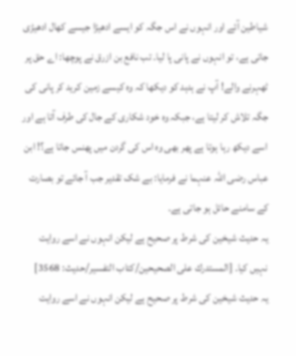شیاطین آئے اور انہوں نے اس جگہ کو ایسے ادھیڑا جیسے کھال ادھیڑی جاتی ہے، تو انہوں نے پانی پا لیا۔ تب نافع بن ازرق نے پوچھا: اے حق پر ٹھہرنے والے! آپ نے ہدہد کو دیکھا کہ وہ کیسے زمین کرید کر پانی کی جگہ تلاش کر لیتا ہے، جبکہ وہ خود شکاری کے جال کی طرف آتا ہے اور اسے دیکھ رہا ہوتا ہے پھر بھی وہ اس کی گردن میں پھنس جاتا ہے؟! ابن عباس رضی اللہ عنہما نے فرمایا: بے شک تقدیر جب آ جائے تو بصارت کے سامنے حائل ہو جاتی ہے۔
یہ حدیث شیخین کی شرط پر صحیح ہے لیکن انہوں نے اسے روایت نہیں کیا۔ [المستدرك على الصحيحين/كتاب التفسير/حدیث: 3568]
یہ حدیث شیخین کی شرط پر صحیح ہے لیکن انہوں نے اسے روایت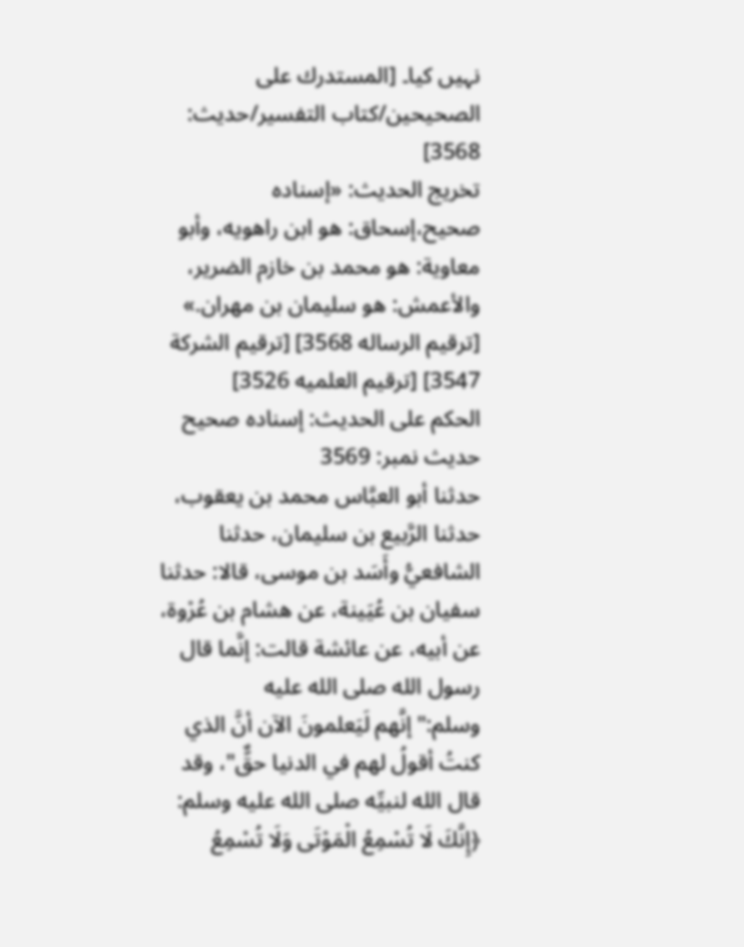نہیں کیا۔ [المستدرك على الصحيحين/كتاب التفسير/حدیث: 3568]
تخریج الحدیث: «إسناده صحيح،إسحاق: هو ابن راهويه، وأبو معاوية: هو محمد بن خازم الضرير، والأعمش: هو سليمان بن مهران.» [ترقيم الرساله 3568] [ترقيم الشركة 3547] [ترقيم العلميه 3526]
الحكم على الحديث: إسناده صحيح
حدیث نمبر: 3569
حدثنا أبو العبَّاس محمد بن يعقوب، حدثنا الرَّبيع بن سليمان، حدثنا الشافعيُّ وأَسَد بن موسى، قالا: حدثنا سفيان بن عُيَينة، عن هشام بن عُرْوة، عن أبيه، عن عائشة قالت: إنَّما قال رسول الله صلى الله عليه وسلم:"إنَّهم لَيَعلمونَ الآن أنَّ الذي كنتُ أقولُ لهم في الدنيا حقٌّ"، وقد قال الله لنبيِّه صلى الله عليه وسلم: ﴿إِنَّكَ لَا تُسْمِعُ الْمَوْتَى وَلَا تُسْمِعُ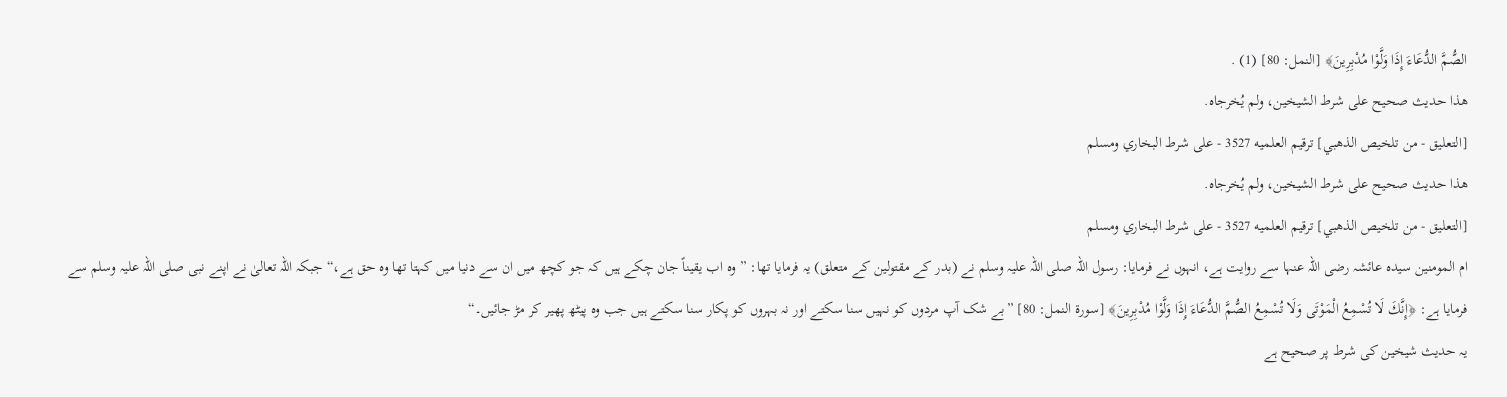الصُّمَّ الدُّعَاءَ إِذَا وَلَّوْا مُدْبِرِينَ﴾ [النمل: 80] (1) .
هذا حديث صحيح على شرط الشيخين، ولم يُخرجاه.
[التعليق - من تلخيص الذهبي] ترقيم العلميه 3527 - على شرط البخاري ومسلم
هذا حديث صحيح على شرط الشيخين، ولم يُخرجاه.
[التعليق - من تلخيص الذهبي] ترقيم العلميه 3527 - على شرط البخاري ومسلم
ام المومنین سیدہ عائشہ رضی اللہ عنہا سے روایت ہے، انہوں نے فرمایا: رسول اللہ صلی اللہ علیہ وسلم نے (بدر کے مقتولین کے متعلق) یہ فرمایا تھا: ”وہ اب یقیناً جان چکے ہیں کہ جو کچھ میں ان سے دنیا میں کہتا تھا وہ حق ہے،“ جبکہ اللہ تعالیٰ نے اپنے نبی صلی اللہ علیہ وسلم سے فرمایا ہے: ﴿إِنَّكَ لَا تُسْمِعُ الْمَوْتَى وَلَا تُسْمِعُ الصُّمَّ الدُّعَاءَ إِذَا وَلَّوْا مُدْبِرِينَ﴾ [سورة النمل: 80] ”بے شک آپ مردوں کو نہیں سنا سکتے اور نہ بہروں کو پکار سنا سکتے ہیں جب وہ پیٹھ پھیر کر مڑ جائیں۔“
یہ حدیث شیخین کی شرط پر صحیح ہے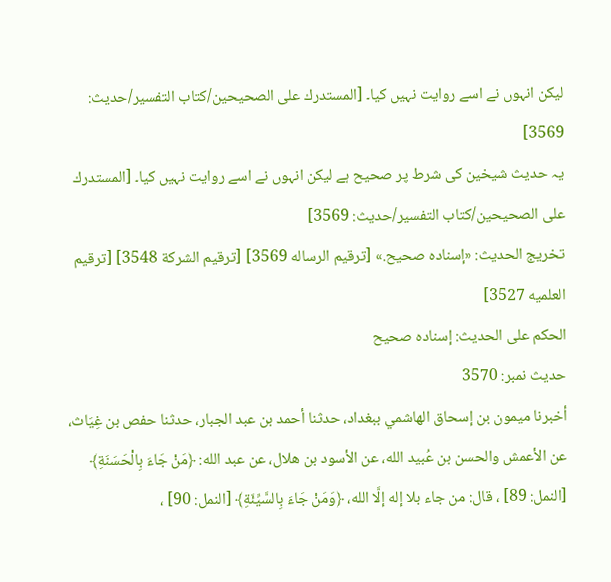لیکن انہوں نے اسے روایت نہیں کیا۔ [المستدرك على الصحيحين/كتاب التفسير/حدیث: 3569]
یہ حدیث شیخین کی شرط پر صحیح ہے لیکن انہوں نے اسے روایت نہیں کیا۔ [المستدرك على الصحيحين/كتاب التفسير/حدیث: 3569]
تخریج الحدیث: «إسناده صحيح.» [ترقيم الرساله 3569] [ترقيم الشركة 3548] [ترقيم العلميه 3527]
الحكم على الحديث: إسناده صحيح
حدیث نمبر: 3570
أخبرنا ميمون بن إسحاق الهاشمي ببغداد، حدثنا أحمد بن عبد الجبار، حدثنا حفص بن غِيَاث، عن الأعمش والحسن بن عُبيد الله، عن الأسود بن هلال، عن عبد الله: ﴿مَنْ جَاءَ بِالْحَسَنَةِ﴾ [النمل: 89] ، قال: من جاء بلا إله إلَّا الله، ﴿وَمَنْ جَاءَ بِالسَّيِّئَةِ﴾ [النمل: 90] ،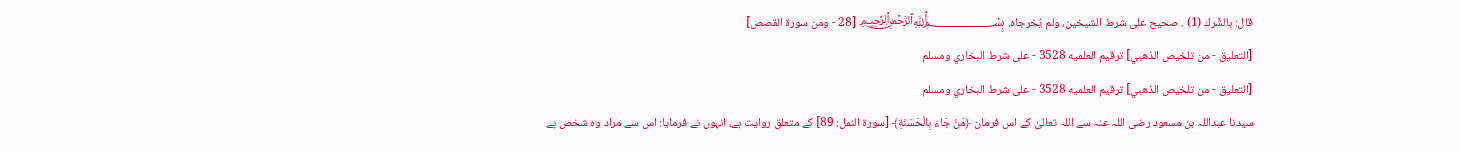قال: بالشِّرك (1) . صحيح على شرط الشيخين، ولم يُخرجاه. ﷽ [28 - ومن سورة القصص]
[التعليق - من تلخيص الذهبي] ترقيم العلميه 3528 - على شرط البخاري ومسلم
[التعليق - من تلخيص الذهبي] ترقيم العلميه 3528 - على شرط البخاري ومسلم
سیدنا عبداللہ بن مسعود رضی اللہ عنہ سے اللہ تعالیٰ کے اس فرمان ﴿مَنْ جَاءَ بِالْحَسَنَةِ﴾ [سورة النمل: 89] کے متعلق روایت ہے، انہوں نے فرمایا: اس سے مراد وہ شخص ہے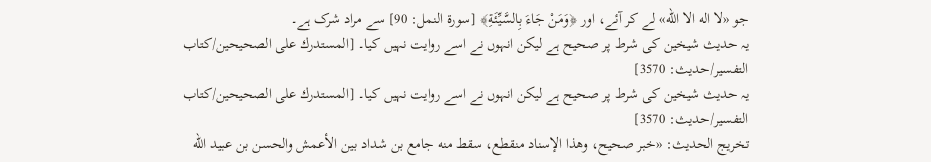جو «لا اله الا الله» لے کر آئے، اور ﴿وَمَنْ جَاءَ بِالسَّيِّئَةِ﴾ [سورة النمل: 90] سے مراد شرک ہے۔
یہ حدیث شیخین کی شرط پر صحیح ہے لیکن انہوں نے اسے روایت نہیں کیا۔ [المستدرك على الصحيحين/كتاب التفسير/حدیث: 3570]
یہ حدیث شیخین کی شرط پر صحیح ہے لیکن انہوں نے اسے روایت نہیں کیا۔ [المستدرك على الصحيحين/كتاب التفسير/حدیث: 3570]
تخریج الحدیث: «خبر صحيح، وهذا الإسناد منقطع، سقط منه جامع بن شداد بين الأعمش والحسن بن عبيد الله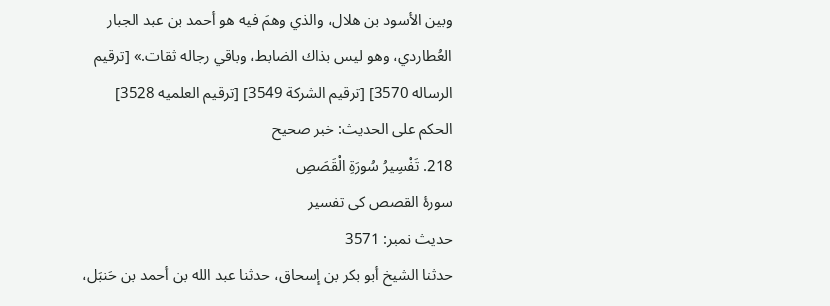وبين الأسود بن هلال، والذي وهمَ فيه هو أحمد بن عبد الجبار العُطاردي، وهو ليس بذاك الضابط، وباقي رجاله ثقات.» [ترقيم الرساله 3570] [ترقيم الشركة 3549] [ترقيم العلميه 3528]
الحكم على الحديث: خبر صحيح
218. تَفْسِيرُ سُورَةِ الْقَصَصِ
سورۂ القصص کی تفسیر
حدیث نمبر: 3571
حدثنا الشيخ أبو بكر بن إسحاق، حدثنا عبد الله بن أحمد بن حَنبَل،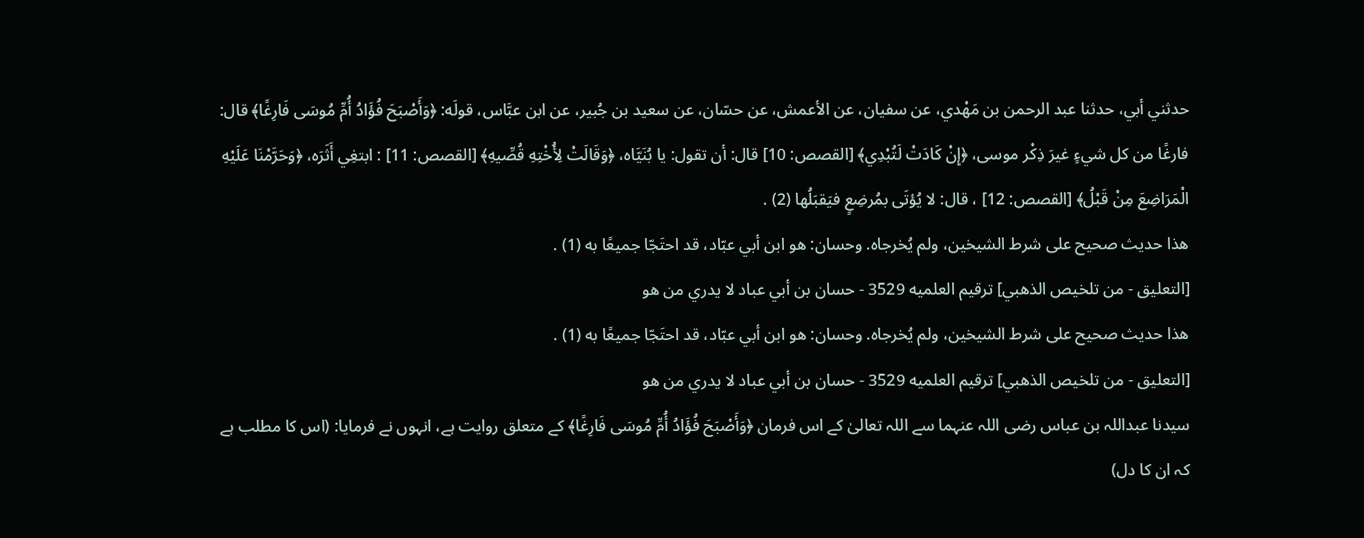حدثني أبي، حدثنا عبد الرحمن بن مَهْدي، عن سفيان، عن الأعمش، عن حسّان، عن سعيد بن جُبير، عن ابن عبَّاس، قولَه: ﴿وَأَصْبَحَ فُؤَادُ أُمِّ مُوسَى فَارِغًا﴾ قال: فارغًا من كل شيءٍ غيرَ ذِكْر موسى، ﴿إِنْ كَادَتْ لَتُبْدِي﴾ [القصص: 10] قال: أن تقول: يا بُنَيَّاه، ﴿وَقَالَتْ لِأُخْتِهِ قُصِّيهِ﴾ [القصص: 11] : ابتغِي أَثَرَه، ﴿وَحَرَّمْنَا عَلَيْهِ الْمَرَاضِعَ مِنْ قَبْلُ﴾ [القصص: 12] ، قال: لا يُؤتَى بمُرضِعٍ فيَقبَلُها (2) .
هذا حديث صحيح على شرط الشيخين، ولم يُخرجاه. وحسان: هو ابن أبي عبّاد، قد احتَجّا جميعًا به (1) .
[التعليق - من تلخيص الذهبي] ترقيم العلميه 3529 - حسان بن أبي عباد لا يدري من هو
هذا حديث صحيح على شرط الشيخين، ولم يُخرجاه. وحسان: هو ابن أبي عبّاد، قد احتَجّا جميعًا به (1) .
[التعليق - من تلخيص الذهبي] ترقيم العلميه 3529 - حسان بن أبي عباد لا يدري من هو
سیدنا عبداللہ بن عباس رضی اللہ عنہما سے اللہ تعالیٰ کے اس فرمان ﴿وَأَصْبَحَ فُؤَادُ أُمِّ مُوسَى فَارِغًا﴾ کے متعلق روایت ہے، انہوں نے فرمایا: (اس کا مطلب ہے کہ ان کا دل)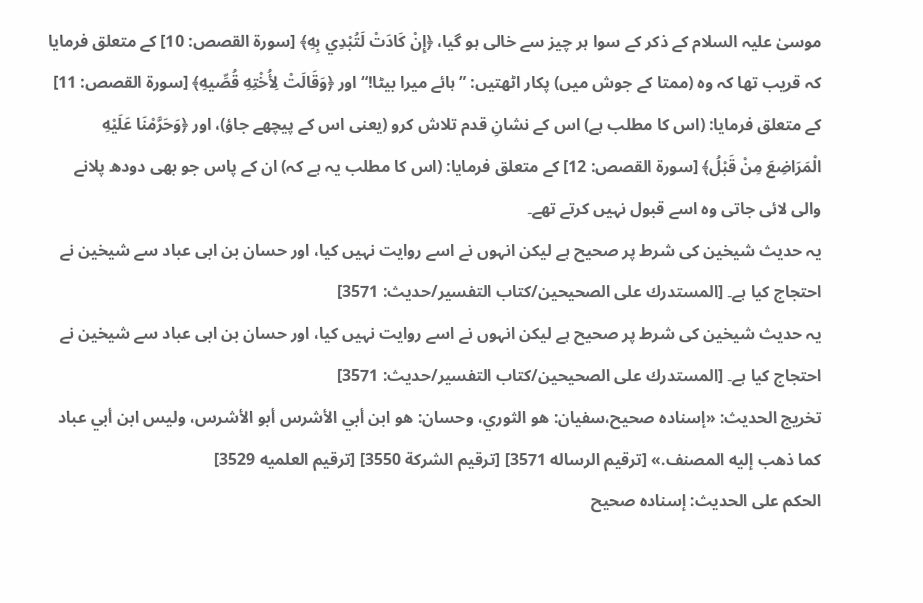موسیٰ علیہ السلام کے ذکر کے سوا ہر چیز سے خالی ہو گیا، ﴿إِنْ كَادَتْ لَتُبْدِي بِهِ﴾ [سورة القصص: 10] کے متعلق فرمایا کہ قریب تھا کہ وہ (ممتا کے جوش میں) پکار اٹھتیں: ”ہائے میرا بیٹا!“ اور ﴿وَقَالَتْ لِأُخْتِهِ قُصِّيهِ﴾ [سورة القصص: 11] کے متعلق فرمایا: (اس کا مطلب ہے) اس کے نشانِ قدم تلاش کرو (یعنی اس کے پیچھے جاؤ)، اور ﴿وَحَرَّمْنَا عَلَيْهِ الْمَرَاضِعَ مِنْ قَبْلُ﴾ [سورة القصص: 12] کے متعلق فرمایا: (اس کا مطلب یہ ہے کہ) ان کے پاس جو بھی دودھ پلانے والی لائی جاتی وہ اسے قبول نہیں کرتے تھے۔
یہ حدیث شیخین کی شرط پر صحیح ہے لیکن انہوں نے اسے روایت نہیں کیا، اور حسان بن ابی عباد سے شیخین نے احتجاج کیا ہے۔ [المستدرك على الصحيحين/كتاب التفسير/حدیث: 3571]
یہ حدیث شیخین کی شرط پر صحیح ہے لیکن انہوں نے اسے روایت نہیں کیا، اور حسان بن ابی عباد سے شیخین نے احتجاج کیا ہے۔ [المستدرك على الصحيحين/كتاب التفسير/حدیث: 3571]
تخریج الحدیث: «إسناده صحيح،سفيان: هو الثوري، وحسان: هو ابن أبي الأشرس أبو الأشرس، وليس ابن أبي عباد كما ذهب إليه المصنف.» [ترقيم الرساله 3571] [ترقيم الشركة 3550] [ترقيم العلميه 3529]
الحكم على الحديث: إسناده صحيح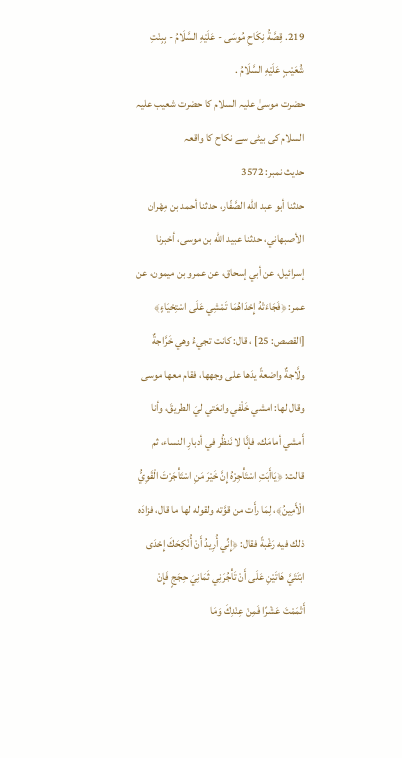219. قِصَّةُ نِكَاحِ مُوسَى - عَلَيْهِ السَّلَامُ - بِبِنْتِ شُعَيْبٍ عَلَيْهِ السَّلَامُ .
حضرت موسیٰ علیہ السلام کا حضرت شعیب علیہ السلام کی بیٹی سے نکاح کا واقعہ
حدیث نمبر: 3572
حدثنا أبو عبد الله الصَّفّار، حدثنا أحمد بن مِهْران الأصبهاني، حدثنا عبيد الله بن موسى، أخبرنا إسرائيل، عن أبي إسحاق، عن عمرو بن ميمون، عن عمر: ﴿فَجَاءَتْهُ إِحْدَاهُمَا تَمْشِي عَلَى اسْتِحْيَاءٍ﴾ [القصص: 25] ، قال: كانت تجيءُ وهي خَرَّاجةٌ ولَّاجةٌ واضعةً يدَها على وجهها، فقام معها موسى وقال لها: امشي خَلْفي وانعَتي ليَ الطريقَ، وأنا أَمشي أمامَك، فإنَّا لا نَنظُر في أدبارِ النساء، ثم قالت: ﴿يَاأَبَتِ اسْتَأْجِرْهُ إِنَّ خَيْرَ مَنِ اسْتَأْجَرْتَ الْقَوِيُّ الْأَمِينُ﴾، لِمَا رأَت من قوَّته ولقوله لها ما قال، فزادَه ذلك فيه رَغْبةً فقال: ﴿إِنِّي أُرِيدُ أَنْ أُنْكِحَكَ إِحْدَى ابْنَتَيَّ هَاتَيْنِ عَلَى أَنْ تَأْجُرَنِي ثَمَانِيَ حِجَجٍ فَإِنْ أَتْمَمْتَ عَشْرًا فَمِنْ عِنْدِكَ وَمَا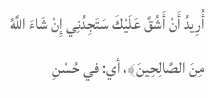أُرِيدُ أَنْ أَشُقَّ عَلَيْكَ سَتَجِدُنِي إِنْ شَاءَ اللَّهُ مِنَ الصَّالِحِينَ﴾، أي: في حُسْنِ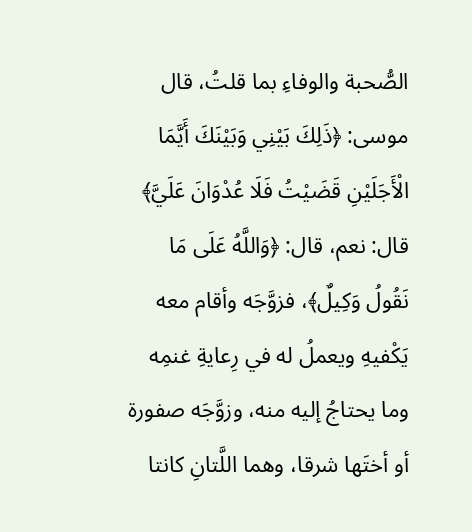الصُّحبة والوفاءِ بما قلتُ، قال موسى: ﴿ذَلِكَ بَيْنِي وَبَيْنَكَ أَيَّمَا الْأَجَلَيْنِ قَضَيْتُ فَلَا عُدْوَانَ عَلَيَّ﴾ قال: نعم، قال: ﴿وَاللَّهُ عَلَى مَا نَقُولُ وَكِيلٌ﴾، فزوَّجَه وأقام معه يَكْفيهِ ويعملُ له في رِعايةِ غنمِه وما يحتاجُ إليه منه، وزوَّجَه صفورة أو أختَها شرقا، وهما اللَّتانِ كانتا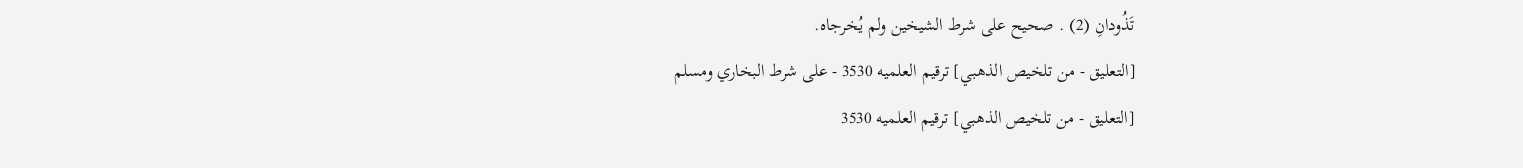تَذُودانِ (2) . صحيح على شرط الشيخين ولم يُخرجاه.
[التعليق - من تلخيص الذهبي] ترقيم العلميه 3530 - على شرط البخاري ومسلم
[التعليق - من تلخيص الذهبي] ترقيم العلميه 3530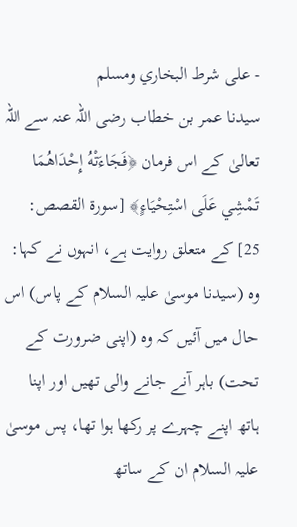- على شرط البخاري ومسلم
سیدنا عمر بن خطاب رضی اللہ عنہ سے اللہ تعالیٰ کے اس فرمان ﴿فَجَاءَتْهُ إِحْدَاهُمَا تَمْشِي عَلَى اسْتِحْيَاءٍ﴾ [سورة القصص: 25] کے متعلق روایت ہے، انہوں نے کہا: وہ (سیدنا موسیٰ علیہ السلام کے پاس) اس حال میں آئیں کہ وہ (اپنی ضرورت کے تحت) باہر آنے جانے والی تھیں اور اپنا ہاتھ اپنے چہرے پر رکھا ہوا تھا، پس موسیٰ علیہ السلام ان کے ساتھ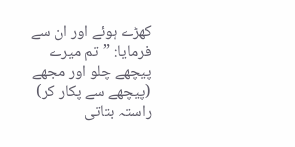کھڑے ہوئے اور ان سے فرمایا: ”تم میرے پیچھے چلو اور مجھے (پیچھے سے پکار کر) راستہ بتاتی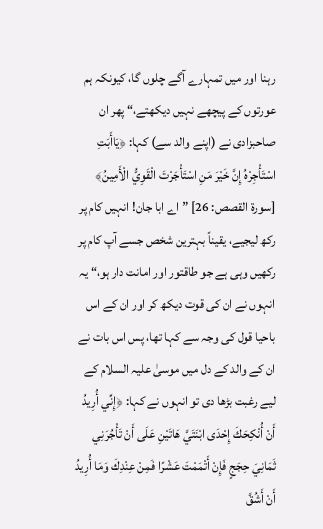رہنا اور میں تمہارے آگے چلوں گا، کیونکہ ہم عورتوں کے پیچھے نہیں دیکھتے،“ پھر ان صاحبزادی نے (اپنے والد سے) کہا: ﴿يَاأَبَتِ اسْتَأْجِرْهُ إِنَّ خَيْرَ مَنِ اسْتَأْجَرْتَ الْقَوِيُّ الْأَمِينُ﴾ [سورة القصص: 26] ”اے ابا جان! انہیں کام پر رکھ لیجیے، یقیناً بہترین شخص جسے آپ کام پر رکھیں وہی ہے جو طاقتور اور امانت دار ہو،“ یہ انہوں نے ان کی قوت دیکھ کر اور ان کے اس باحیا قول کی وجہ سے کہا تھا، پس اس بات نے ان کے والد کے دل میں موسیٰ علیہ السلام کے لیے رغبت بڑھا دی تو انہوں نے کہا: ﴿إِنِّي أُرِيدُ أَنْ أُنْكِحَكَ إِحْدَى ابْنَتَيَّ هَاتَيْنِ عَلَى أَنْ تَأْجُرَنِي ثَمَانِيَ حِجَجٍ فَإِنْ أَتْمَمْتَ عَشْرًا فَمِنْ عِنْدِكَ وَمَا أُرِيدُ أَنْ أَشُقَّ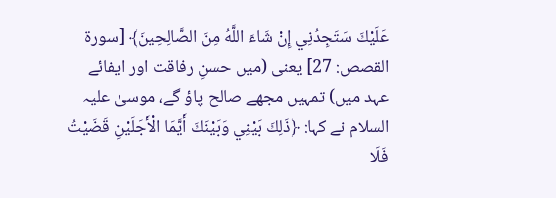عَلَيْكَ سَتَجِدُنِي إِنْ شَاءَ اللَّهُ مِنَ الصَّالِحِينَ﴾ [سورة القصص: 27] یعنی (میں حسنِ رفاقت اور ایفائے عہد میں) تمہیں مجھے صالح پاؤ گے، موسیٰ علیہ السلام نے کہا: ﴿ذَلِكَ بَيْنِي وَبَيْنَكَ أَيَّمَا الْأَجَلَيْنِ قَضَيْتُ فَلَا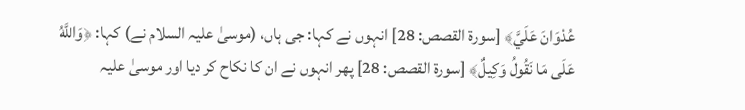عُدْوَانَ عَلَيَّ﴾ [سورة القصص: 28] انہوں نے کہا: جی ہاں، (موسیٰ علیہ السلام نے) کہا: ﴿وَاللَّهُ عَلَى مَا نَقُولُ وَكِيلٌ﴾ [سورة القصص: 28] پھر انہوں نے ان کا نکاح کر دیا اور موسیٰ علیہ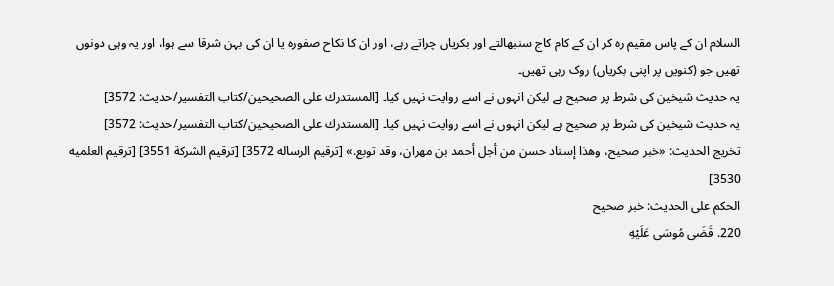السلام ان کے پاس مقیم رہ کر ان کے کام کاج سنبھالتے اور بکریاں چراتے رہے، اور ان کا نکاح صفورہ یا ان کی بہن شرقا سے ہوا، اور یہ وہی دونوں تھیں جو (کنویں پر اپنی بکریاں) روک رہی تھیں۔
یہ حدیث شیخین کی شرط پر صحیح ہے لیکن انہوں نے اسے روایت نہیں کیا۔ [المستدرك على الصحيحين/كتاب التفسير/حدیث: 3572]
یہ حدیث شیخین کی شرط پر صحیح ہے لیکن انہوں نے اسے روایت نہیں کیا۔ [المستدرك على الصحيحين/كتاب التفسير/حدیث: 3572]
تخریج الحدیث: «خبر صحيح، وهذا إسناد حسن من أجل أحمد بن مهران، وقد توبع.» [ترقيم الرساله 3572] [ترقيم الشركة 3551] [ترقيم العلميه 3530]
الحكم على الحديث: خبر صحيح
220. قَضَى مُوسَى عَلَيْهِ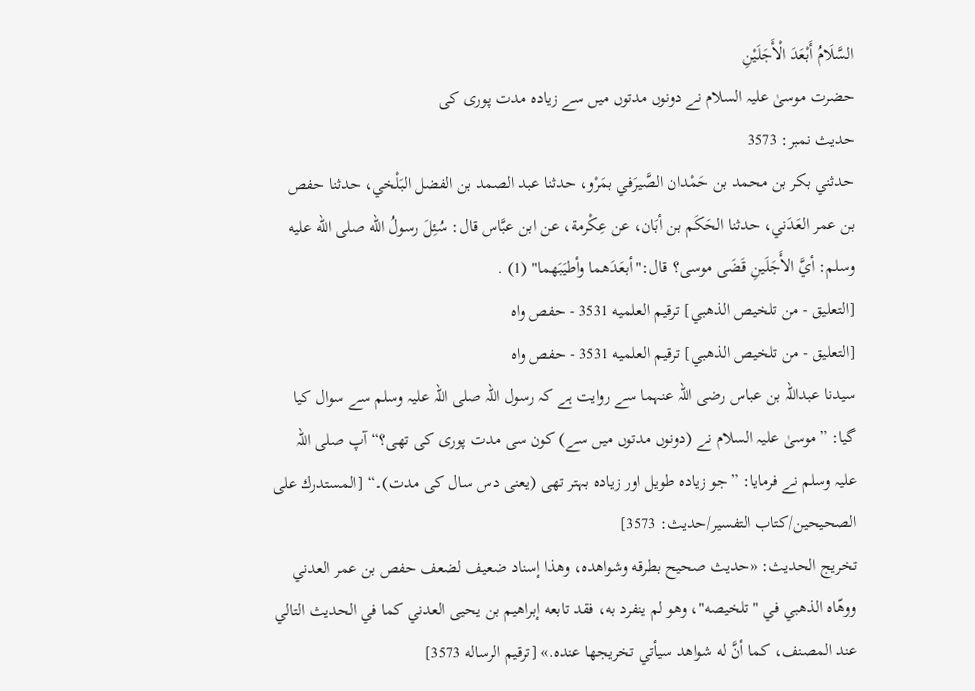السَّلَامُ أَبْعَدَ الْأَجَلَيْنِ
حضرت موسیٰ علیہ السلام نے دونوں مدتوں میں سے زیادہ مدت پوری کی
حدیث نمبر: 3573
حدثني بكر بن محمد بن حَمْدان الصَّيرَفي بمَرْو، حدثنا عبد الصمد بن الفضل البَلْخي، حدثنا حفص بن عمر العَدَني، حدثنا الحَكَم بن أبَان، عن عِكْرمة، عن ابن عبَّاس قال: سُئِلَ رسولُ الله صلى الله عليه وسلم: أيَّ الأَجَلَينِ قَضَى موسى؟ قال:"أبعَدَهما وأطيَبَهما" (1) .
[التعليق - من تلخيص الذهبي] ترقيم العلميه 3531 - حفص واه
[التعليق - من تلخيص الذهبي] ترقيم العلميه 3531 - حفص واه
سیدنا عبداللہ بن عباس رضی اللہ عنہما سے روایت ہے کہ رسول اللہ صلی اللہ علیہ وسلم سے سوال کیا گیا: ”موسیٰ علیہ السلام نے (دونوں مدتوں میں سے) کون سی مدت پوری کی تھی؟“ آپ صلی اللہ علیہ وسلم نے فرمایا: ”جو زیادہ طویل اور زیادہ بہتر تھی (یعنی دس سال کی مدت)۔“ [المستدرك على الصحيحين/كتاب التفسير/حدیث: 3573]
تخریج الحدیث: «حديث صحيح بطرقه وشواهده، وهذا إسناد ضعيف لضعف حفص بن عمر العدني ووهّاه الذهبي في "تلخيصه"، وهو لم ينفرد به، فقد تابعه إبراهيم بن يحيى العدني كما في الحديث التالي عند المصنف، كما أنَّ له شواهد سيأتي تخريجها عنده.» [ترقيم الرساله 3573]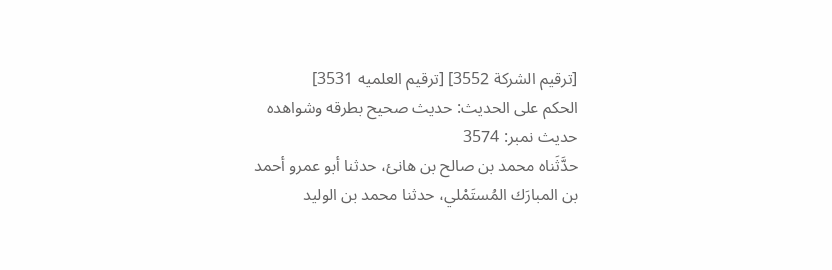[ترقيم الشركة 3552] [ترقيم العلميه 3531]
الحكم على الحديث: حديث صحيح بطرقه وشواهده
حدیث نمبر: 3574
حدَّثَناه محمد بن صالح بن هانئ، حدثنا أبو عمرو أحمد بن المبارَك المُستَمْلي، حدثنا محمد بن الوليد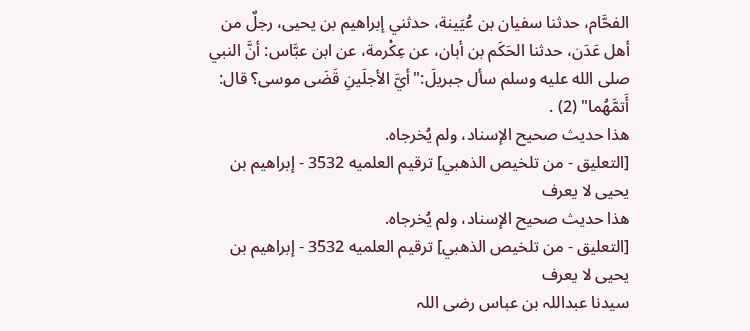الفحَّام، حدثنا سفيان بن عُيَينة، حدثني إبراهيم بن يحيى، رجلٌ من أهل عَدَن، حدثنا الحَكَم بن أبان، عن عِكْرمة، عن ابن عبَّاس: أنَّ النبي صلى الله عليه وسلم سأل جبريلَ:"أيَّ الأجلَينِ قَضَى موسى؟ قال: أَتمَّهُما" (2) .
هذا حديث صحيح الإسناد، ولم يُخرجاه.
[التعليق - من تلخيص الذهبي] ترقيم العلميه 3532 - إبراهيم بن يحيى لا يعرف
هذا حديث صحيح الإسناد، ولم يُخرجاه.
[التعليق - من تلخيص الذهبي] ترقيم العلميه 3532 - إبراهيم بن يحيى لا يعرف
سیدنا عبداللہ بن عباس رضی اللہ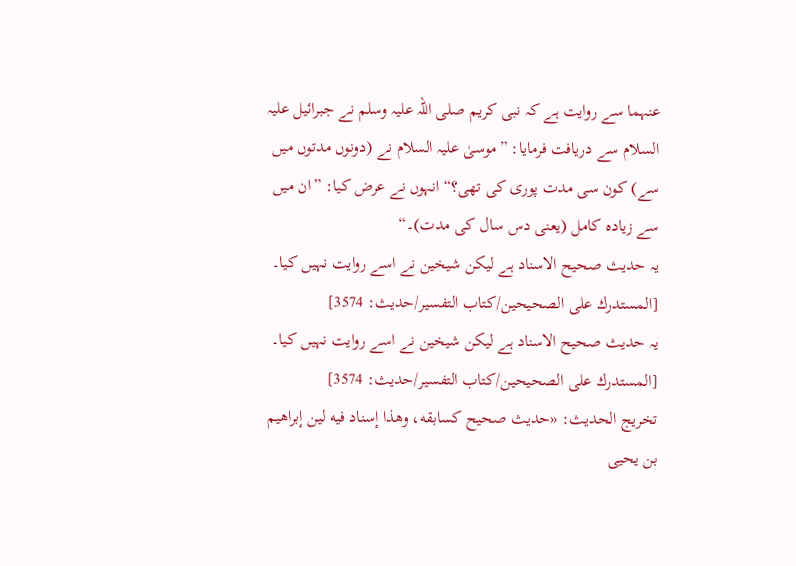عنہما سے روایت ہے کہ نبی کریم صلی اللہ علیہ وسلم نے جبرائیل علیہ السلام سے دریافت فرمایا: ”موسیٰ علیہ السلام نے (دونوں مدتوں میں سے) کون سی مدت پوری کی تھی؟“ انہوں نے عرض کیا: ”ان میں سے زیادہ کامل (یعنی دس سال کی مدت)۔“
یہ حدیث صحیح الاسناد ہے لیکن شیخین نے اسے روایت نہیں کیا۔ [المستدرك على الصحيحين/كتاب التفسير/حدیث: 3574]
یہ حدیث صحیح الاسناد ہے لیکن شیخین نے اسے روایت نہیں کیا۔ [المستدرك على الصحيحين/كتاب التفسير/حدیث: 3574]
تخریج الحدیث: «حديث صحيح كسابقه، وهذا إسناد فيه لين إبراهيم بن يحيى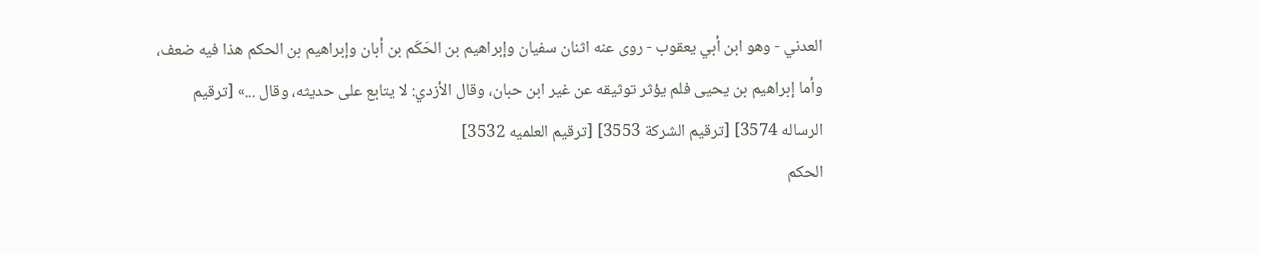العدني - وهو ابن أبي يعقوب - روى عنه اثنان سفيان وإبراهيم بن الحَكَم بن أبان وإبراهيم بن الحكم هذا فيه ضعف، وأما إبراهيم بن يحيى فلم يؤثر توثيقه عن غير ابن حبان، وقال الأزدي: لا يتابع على حديثه، وقال ...» [ترقيم الرساله 3574] [ترقيم الشركة 3553] [ترقيم العلميه 3532]
الحكم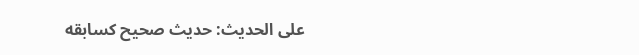على الحديث: حديث صحيح كسابقه